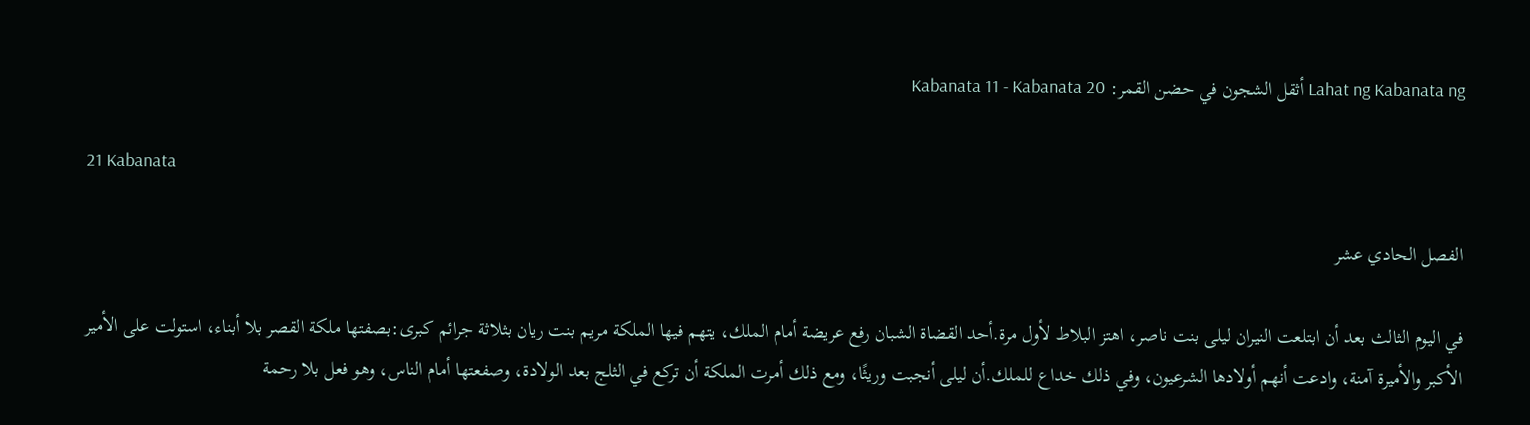Lahat ng Kabanata ng أثقل الشجون في حضن القمر: Kabanata 11 - Kabanata 20

21 Kabanata

الفصل الحادي عشر

في اليوم الثالث بعد أن ابتلعت النيران ليلى بنت ناصر، اهتز البلاط لأول مرة.أحد القضاة الشبان رفع عريضة أمام الملك، يتهم فيها الملكة مريم بنت ريان بثلاثة جرائم كبرى:بصفتها ملكة القصر بلا أبناء، استولت على الأمير الأكبر والأميرة آمنة، وادعت أنهم أولادها الشرعيون، وفي ذلك خداع للملك.أن ليلى أنجبت وريثًا، ومع ذلك أمرت الملكة أن تركع في الثلج بعد الولادة، وصفعتها أمام الناس، وهو فعل بلا رحمة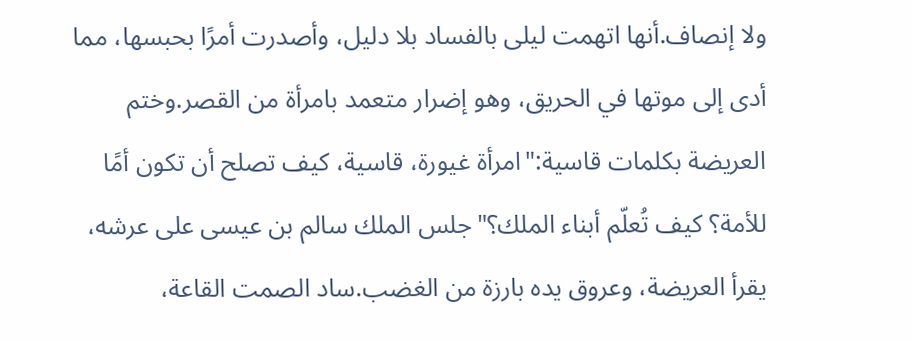ولا إنصاف.أنها اتهمت ليلى بالفساد بلا دليل، وأصدرت أمرًا بحبسها، مما أدى إلى موتها في الحريق، وهو إضرار متعمد بامرأة من القصر.وختم العريضة بكلمات قاسية:"امرأة غيورة، قاسية، كيف تصلح أن تكون أمًا للأمة؟ كيف تُعلّم أبناء الملك؟"جلس الملك سالم بن عيسى على عرشه، يقرأ العريضة، وعروق يده بارزة من الغضب.ساد الصمت القاعة،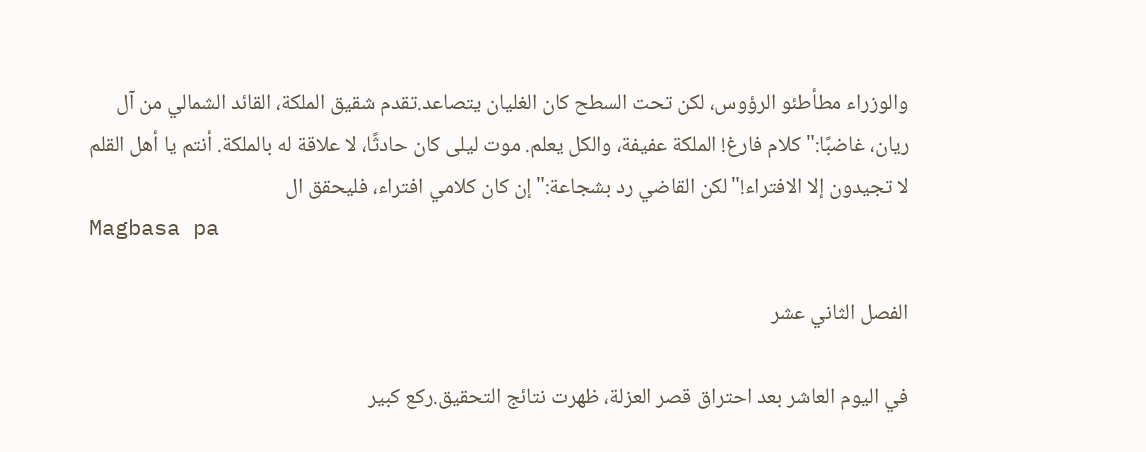والوزراء مطأطئو الرؤوس، لكن تحت السطح كان الغليان يتصاعد.تقدم شقيق الملكة، القائد الشمالي من آل ريان، غاضبًا:"كلام فارغ! الملكة عفيفة، والكل يعلم. موت ليلى كان حادثًا، لا علاقة له بالملكة. أنتم يا أهل القلم لا تجيدون إلا الافتراء!"لكن القاضي رد بشجاعة:"إن كان كلامي افتراء، فليحقق ال
Magbasa pa

الفصل الثاني عشر

في اليوم العاشر بعد احتراق قصر العزلة، ظهرت نتائج التحقيق.ركع كبير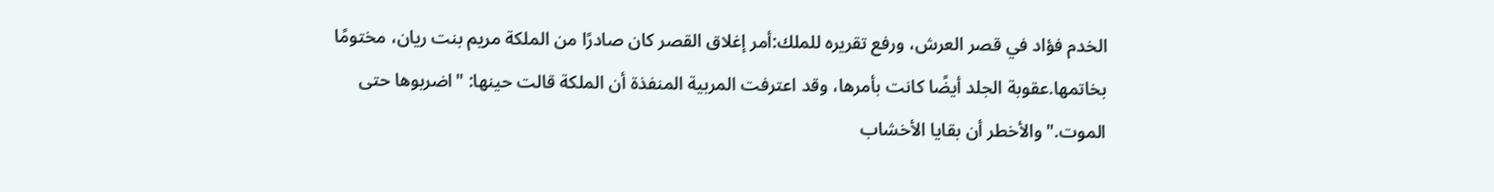الخدم فؤاد في قصر العرش، ورفع تقريره للملك:أمر إغلاق القصر كان صادرًا من الملكة مريم بنت ريان، مختومًا بخاتمها.عقوبة الجلد أيضًا كانت بأمرها، وقد اعترفت المربية المنفذة أن الملكة قالت حينها: "اضربوها حتى الموت."والأخطر أن بقايا الأخشاب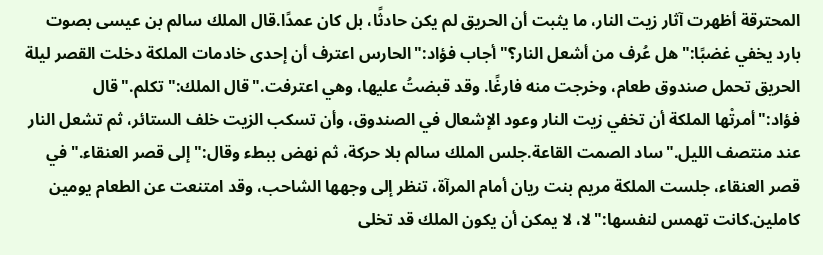المحترقة أظهرت آثار زيت النار، ما يثبت أن الحريق لم يكن حادثًا، بل كان عمدًا.قال الملك سالم بن عيسى بصوت بارد يخفي غضبًا:"هل عُرف من أشعل النار؟"أجاب فؤاد:"الحارس اعترف أن إحدى خادمات الملكة دخلت القصر ليلة الحريق تحمل صندوق طعام، وخرجت منه فارغًا. وقد قبضتُ عليها، وهي اعترفت."قال الملك:"تكلم."قال فؤاد:"أمرتْها الملكة أن تخفي زيت النار وعود الإشعال في الصندوق، وأن تسكب الزيت خلف الستائر، ثم تشعل النار عند منتصف الليل."ساد الصمت القاعة.جلس الملك سالم بلا حركة، ثم نهض ببطء وقال:"إلى قصر العنقاء."في قصر العنقاء، جلست الملكة مريم بنت ريان أمام المرآة، تنظر إلى وجهها الشاحب، وقد امتنعت عن الطعام يومين كاملين.كانت تهمس لنفسها:"لا، لا يمكن أن يكون الملك قد تخلى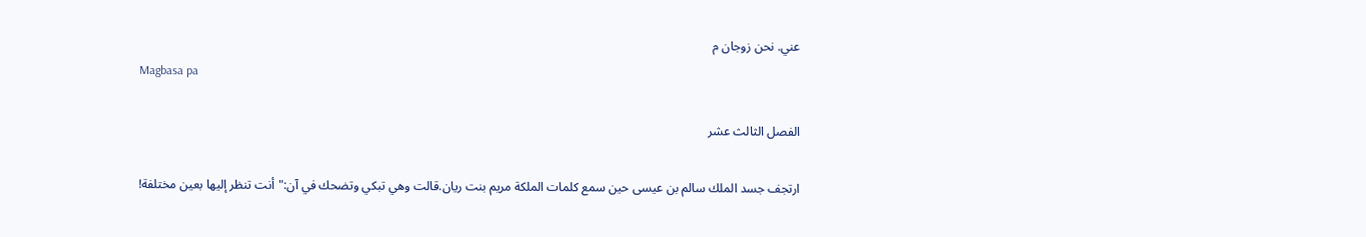عني. نحن زوجان م
Magbasa pa

الفصل الثالث عشر

ارتجف جسد الملك سالم بن عيسى حين سمع كلمات الملكة مريم بنت ريان.قالت وهي تبكي وتضحك في آن:"أنت تنظر إليها بعين مختلفة!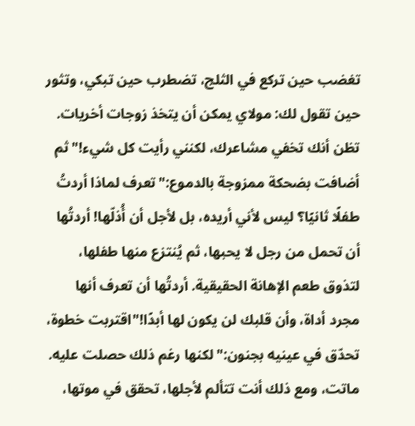تغضب حين تركع في الثلج، تضطرب حين تبكي، وتثور حين تقول لك: مولاي يمكن أن يتخذ زوجات أخريات. تظن أنك تخفي مشاعرك، لكنني رأيت كل شيء!"ثم أضافت بضحكة ممزوجة بالدموع:"تعرف لماذا أردتُ طفلًا ثانيًا؟ ليس لأني أريده، بل لأجل أن أُذلّها! أردتُها أن تحمل من رجل لا يحبها، ثم يُنتزع منها طفلها، لتذوق طعم الإهانة الحقيقية. أردتُها أن تعرف أنها مجرد أداة، وأن قلبك لن يكون لها أبدًا!"اقتربت خطوة، تحدّق في عينيه بجنون:"لكنها رغم ذلك حصلت عليه. ماتت، ومع ذلك أنت تتألم لأجلها، تحقق في موتها،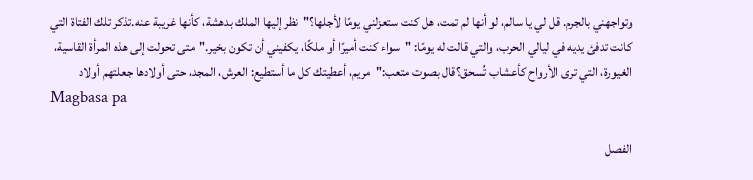وتواجهني بالجرم. قل لي يا سالم، لو أنها لم تمت، هل كنت ستعزلني يومًا لأجلها؟"نظر إليها الملك بدهشة، كأنها غريبة عنه.تذكر تلك الفتاة التي كانت تدفئ يديه في ليالي الحرب، والتي قالت له يومًا: "سواء كنت أميرًا أو ملكًا، يكفيني أن تكون بخير."متى تحولت إلى هذه المرأة القاسية، الغيورة، التي ترى الأرواح كأعشاب تُسحق؟قال بصوت متعب:"مريم، أعطيتك كل ما أستطيع: العرش، المجد، حتى أولادها جعلتهم أولاد
Magbasa pa

الفصل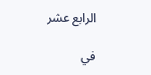الرابع عشر

في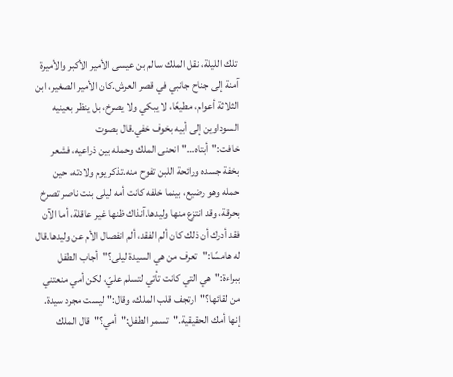تلك الليلة، نقل الملك سالم بن عيسى الأمير الأكبر والأميرة آمنة إلى جناح جانبي في قصر العرش.كان الأمير الصغير، ابن الثلاثة أعوام، مطيعًا، لا يبكي ولا يصرخ، بل ينظر بعينيه السوداوين إلى أبيه بخوف خفي.قال بصوت خافت:"أبتاه…"انحنى الملك وحمله بين ذراعيه، فشعر بخفة جسده ورائحة اللبن تفوح منه.تذكر يوم ولادته، حين حمله وهو رضيع، بينما خلفه كانت أمه ليلى بنت ناصر تصرخ بحرقة، وقد انتزع منها وليدها.آنذاك ظنها غير عاقلة، أما الآن فقد أدرك أن ذلك كان ألم الفقد، ألم انفصال الأم عن وليدها.قال له هامسًا:"تعرف من هي السيدة ليلى؟"أجاب الطفل ببراءة:"هي التي كانت تأتي لتسلم عليّ، لكن أمي منعتني من لقائها؟"ارتجف قلب الملك، وقال:"ليست مجرد سيدة. إنها أمك الحقيقية."تسمر الطفل:"أمي؟"قال الملك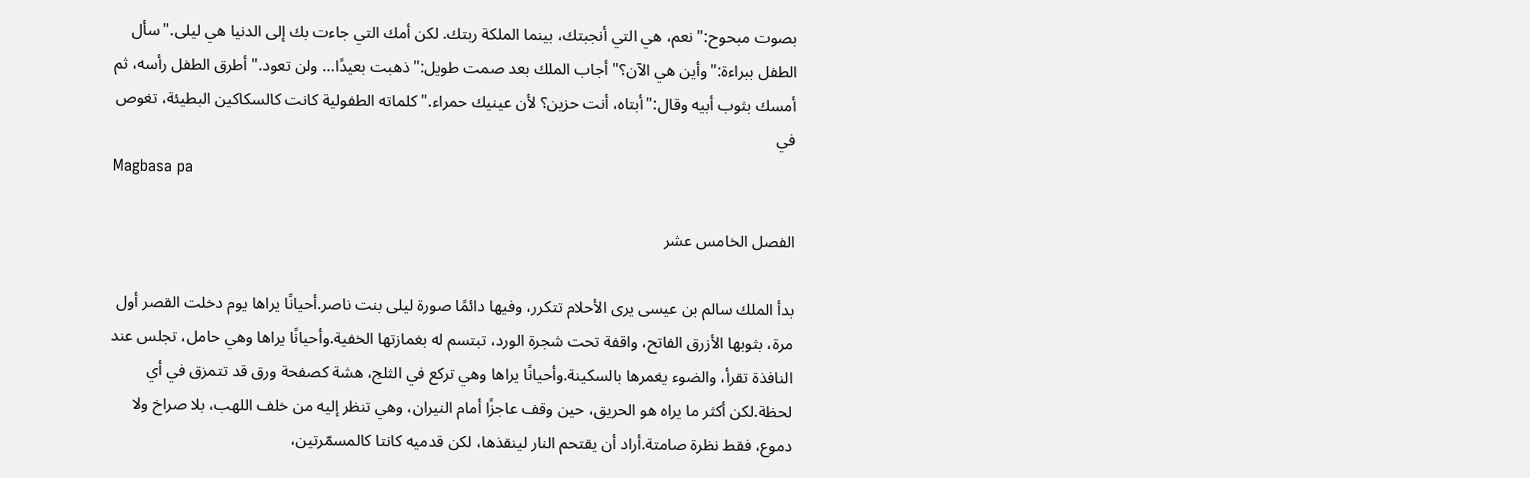بصوت مبحوح:"نعم، هي التي أنجبتك، بينما الملكة ربتك. لكن أمك التي جاءت بك إلى الدنيا هي ليلى."سأل الطفل ببراءة:"وأين هي الآن؟"أجاب الملك بعد صمت طويل:"ذهبت بعيدًا… ولن تعود."أطرق الطفل رأسه، ثم أمسك بثوب أبيه وقال:"أبتاه، أنت حزين؟ لأن عينيك حمراء."كلماته الطفولية كانت كالسكاكين البطيئة، تغوص في
Magbasa pa

الفصل الخامس عشر

بدأ الملك سالم بن عيسى يرى الأحلام تتكرر، وفيها دائمًا صورة ليلى بنت ناصر.أحيانًا يراها يوم دخلت القصر أول مرة، بثوبها الأزرق الفاتح، واقفة تحت شجرة الورد، تبتسم له بغمازتها الخفية.وأحيانًا يراها وهي حامل، تجلس عند النافذة تقرأ، والضوء يغمرها بالسكينة.وأحيانًا يراها وهي تركع في الثلج، هشة كصفحة ورق قد تتمزق في أي لحظة.لكن أكثر ما يراه هو الحريق، حين وقف عاجزًا أمام النيران، وهي تنظر إليه من خلف اللهب، بلا صراخ ولا دموع، فقط نظرة صامتة.أراد أن يقتحم النار لينقذها، لكن قدميه كانتا كالمسمّرتين،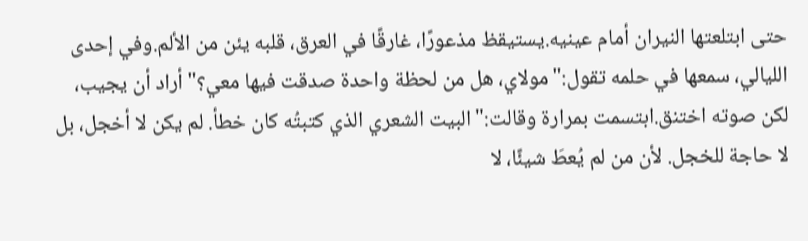حتى ابتلعتها النيران أمام عينيه.يستيقظ مذعورًا، غارقًا في العرق، قلبه يئن من الألم.وفي إحدى الليالي، سمعها في حلمه تقول:"مولاي، هل من لحظة واحدة صدقت فيها معي؟"أراد أن يجيب، لكن صوته اختنق.ابتسمت بمرارة وقالت:"البيت الشعري الذي كتبتُه كان خطأ. لم يكن لا أخجل، بل لا حاجة للخجل. لأن من لم يُعطَ شيئًا، لا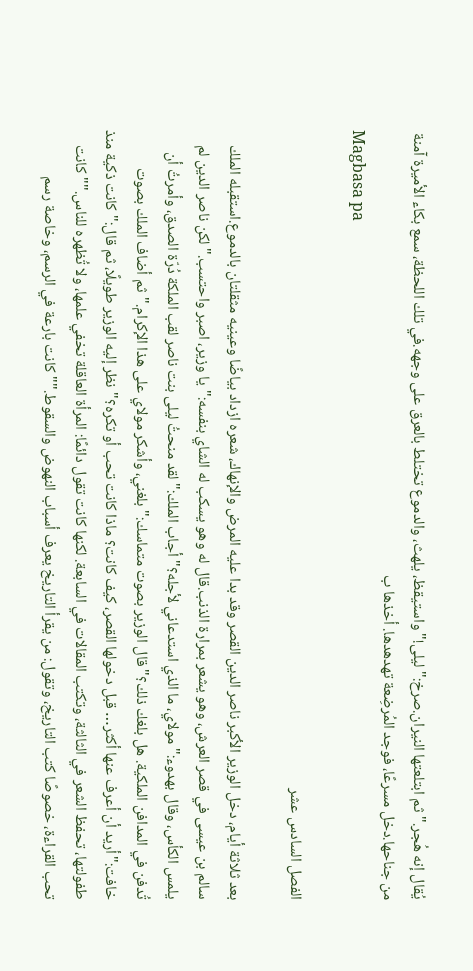يُقال إنه هُجر."ثم ابتلعتها النيران.صرخ:"ليلى!"واستيقظ، يلهث، والدموع تختلط بالعرق على وجهه.في تلك اللحظة، سمع بكاء الأميرة آمنة من جناحها.دخل مسرعًا، فوجد المُرضِعة تهدهدها. أخذها ب
Magbasa pa

الفصل السادس عشر

بعد ثلاثة أيام، دخل الوزير الأكبر ناصر الدين القصر وقد بدا عليه المرض والإنهاك، شعره ازداد بياضًا وعينيه مثقلتان بالدموع.استقبله الملك سالم بن عيسى في قصر العرش، وهو يشعر بمرارة الذنب.قال له وهو يسكب له الشاي بنفسه:"يا وزير، اصبر واحتسب."لكن ناصر الدين لم يلمس الكأس، وقال بهدوء:"مولاي، ما الذي استدعاني لأجله؟"أجاب الملك:"لقد منحتُ ليلى بنت ناصر لقب الملكة دُرّة الصدق، وأمرتُ أن تُدفن في المدافن الملكية. هل بلغك ذلك؟"قال الوزير بصوت متماسك:"بلغني، وأشكر مولاي على هذا الإكرام."ثم أضاف الملك بصوت خافت:"أريد أن أعرف عنها أكثر… قبل دخولها القصر، كيف كانت؟ ماذا كانت تحب أو تكره؟"نظر إليه الوزير طويلًا، ثم قال:"كانت ذكية منذ طفولتها، تحفظ الشعر في الثالثة، وتكتب المقالات في السابعة. لكنها كانت تقول دائمًا: المرأة العاقلة تخفي علمها، ولا تُظهره للناس.""كانت تحب القراءة، خصوصًا كتب التاريخ، وتقول: من يقرأ التاريخ يعرف أسباب النهوض والسقوط.""كانت بارعة في الرسم، وخاصة رسم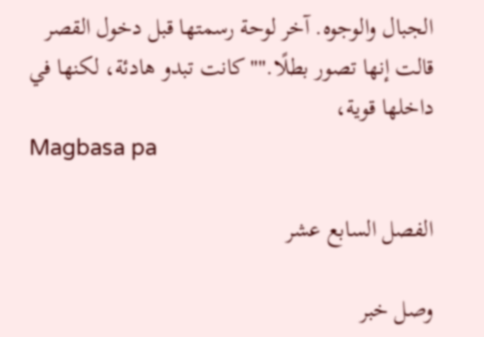الجبال والوجوه. آخر لوحة رسمتها قبل دخول القصر قالت إنها تصور بطلًا.""كانت تبدو هادئة، لكنها في داخلها قوية،
Magbasa pa

الفصل السابع عشر

وصل خبر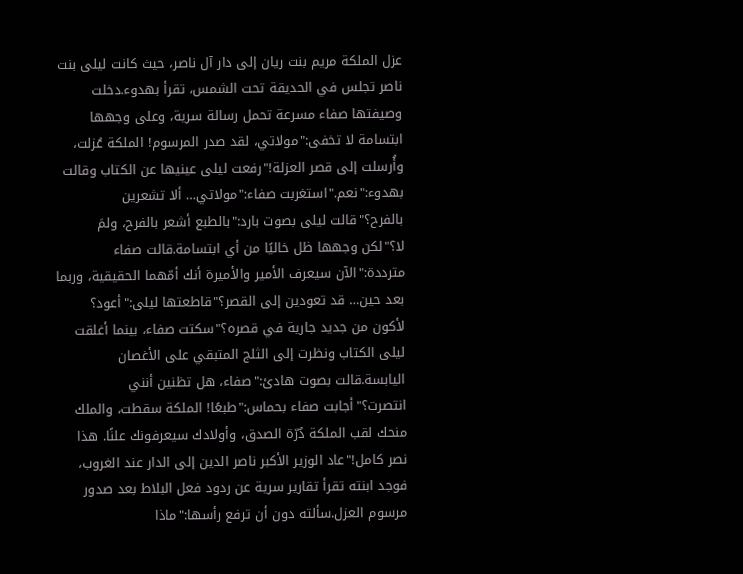عزل الملكة مريم بنت ريان إلى دار آل ناصر، حيث كانت ليلى بنت ناصر تجلس في الحديقة تحت الشمس، تقرأ بهدوء.دخلت وصيفتها صفاء مسرعة تحمل رسالة سرية، وعلى وجهها ابتسامة لا تخفى:"مولاتي، لقد صدر المرسوم! الملكة عُزلت، وأُرسلت إلى قصر العزلة!"رفعت ليلى عينيها عن الكتاب وقالت بهدوء:"نعم."استغربت صفاء:"مولاتي… ألا تشعرين بالفرح؟"قالت ليلى بصوت بارد:"بالطبع أشعر بالفرح، ولمَ لا؟"لكن وجهها ظل خاليًا من أي ابتسامة.قالت صفاء مترددة:"الآن سيعرف الأمير والأميرة أنك أمّهما الحقيقية، وربما بعد حين… قد تعودين إلى القصر؟"قاطعتها ليلى:"أعود؟ لأكون من جديد جارية في قصره؟"سكتت صفاء، بينما أغلقت ليلى الكتاب ونظرت إلى الثلج المتبقي على الأغصان اليابسة.قالت بصوت هادئ:"صفاء، هل تظنين أنني انتصرت؟"أجابت صفاء بحماس:"طبعًا! الملكة سقطت، والملك منحك لقب الملكة دُرّة الصدق، وأولادك سيعرفونك علنًا. هذا نصر كامل!"عاد الوزير الأكبر ناصر الدين إلى الدار عند الغروب، فوجد ابنته تقرأ تقارير سرية عن ردود فعل البلاط بعد صدور مرسوم العزل.سألته دون أن ترفع رأسها:"ماذا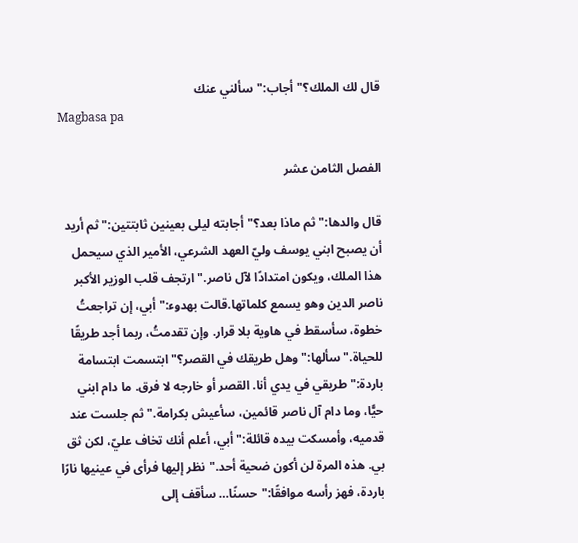قال لك الملك؟"أجاب:"سألني عنك
Magbasa pa

الفصل الثامن عشر

قال والدها:"ثم ماذا بعد؟"أجابته ليلى بعينين ثابتتين:"ثم أريد أن يصبح ابني يوسف وليّ العهد الشرعي، الأمير الذي سيحمل هذا الملك، ويكون امتدادًا لآل ناصر."ارتجف قلب الوزير الأكبر ناصر الدين وهو يسمع كلماتها.قالت بهدوء:"أبي، إن تراجعتُ خطوة، سأسقط في هاوية بلا قرار. وإن تقدمتُ، ربما أجد طريقًا للحياة."سألها:"وهل طريقك في القصر؟"ابتسمت ابتسامة باردة:"طريقي في يدي أنا. القصر أو خارجه لا فرق. ما دام ابني حيًّا، وما دام آل ناصر قائمين، سأعيش بكرامة."ثم جلست عند قدميه، وأمسكت بيده قائلة:"أبي، أعلم أنك تخاف عليّ، لكن ثق بي. هذه المرة لن أكون ضحية أحد."نظر إليها فرأى في عينيها نارًا باردة، فهز رأسه موافقًا:"حسنًا… سأقف إلى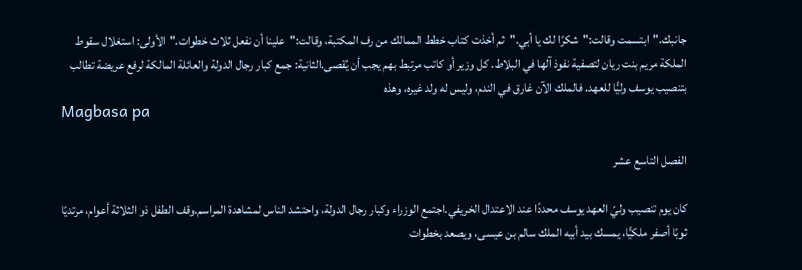جانبك."ابتسمت وقالت:"شكرًا لك يا أبي."ثم أخذت كتاب خطط الممالك من رف المكتبة، وقالت:"علينا أن نفعل ثلاث خطوات."الأولى: استغلال سقوط الملكة مريم بنت ريان لتصفية نفوذ آلها في البلاط. كل وزير أو كاتب مرتبط بهم يجب أن يُقصى.الثانية: جمع كبار رجال الدولة والعائلة المالكة لرفع عريضة تطالب بتنصيب يوسف وليًّا للعهد. فالملك الآن غارق في الندم، وليس له ولد غيره، وهذه
Magbasa pa

الفصل التاسع عشر

كان يوم تنصيب وليّ العهد يوسف محددًا عند الاعتدال الخريفي.اجتمع الوزراء وكبار رجال الدولة، واحتشد الناس لمشاهدة المراسم.وقف الطفل ذو الثلاثة أعوام، مرتديًا ثوبًا أصفر ملكيًّا، يمسك بيد أبيه الملك سالم بن عيسى، ويصعد بخطوات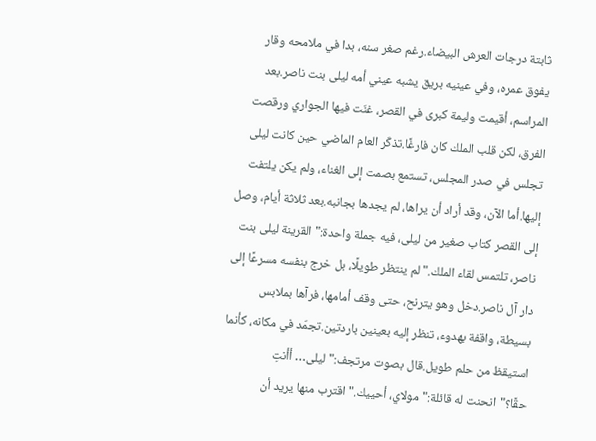ثابتة درجات العرش البيضاء.رغم صغر سنه، بدا في ملامحه وقار يفوق عمره، وفي عينيه بريق يشبه عيني أمه ليلى بنت ناصر.بعد المراسم، أقيمت وليمة كبرى في القصر، غنّت فيها الجواري ورقصت الفرق، لكن قلب الملك كان فارغًا.تذكّر العام الماضي حين كانت ليلى تجلس في صدر المجلس، تستمع بصمت إلى الغناء، ولم يكن يلتفت إليها.أما الآن، وقد أراد أن يراها، لم يجدها بجانبه.بعد ثلاثة أيام، وصل إلى القصر كتاب صغير من ليلى، فيه جملة واحدة:"القرينة ليلى بنت ناصر، تلتمس لقاء الملك."لم ينتظر طويلًا، بل خرج بنفسه مسرعًا إلى دار آل ناصر.دخل وهو يترنح، حتى وقف أمامها، فرآها بملابس بسيطة، واقفة بهدوء، تنظر إليه بعينين باردتين.تجمّد في مكانه، كأنما استيقظ من حلم طويل.قال بصوت مرتجف:"ليلى… أأنتِ حقًا؟"انحنت له قائلة:"مولاي، أحييك."اقترب منها يريد أن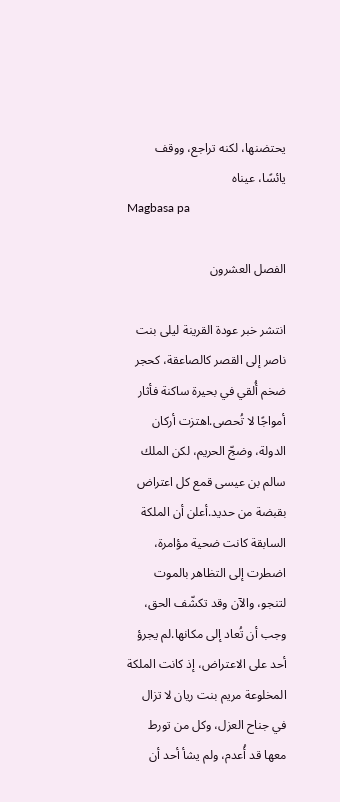يحتضنها، لكنه تراجع، ووقف يائسًا، عيناه
Magbasa pa

الفصل العشرون

انتشر خبر عودة القرينة ليلى بنت ناصر إلى القصر كالصاعقة، كحجر ضخم أُلقي في بحيرة ساكنة فأثار أمواجًا لا تُحصى.اهتزت أركان الدولة، وضجّ الحريم، لكن الملك سالم بن عيسى قمع كل اعتراض بقبضة من حديد.أعلن أن الملكة السابقة كانت ضحية مؤامرة، اضطرت إلى التظاهر بالموت لتنجو، والآن وقد تكشّف الحق، وجب أن تُعاد إلى مكانها.لم يجرؤ أحد على الاعتراض، إذ كانت الملكة المخلوعة مريم بنت ريان لا تزال في جناح العزل، وكل من تورط معها قد أُعدم، ولم يشأ أحد أن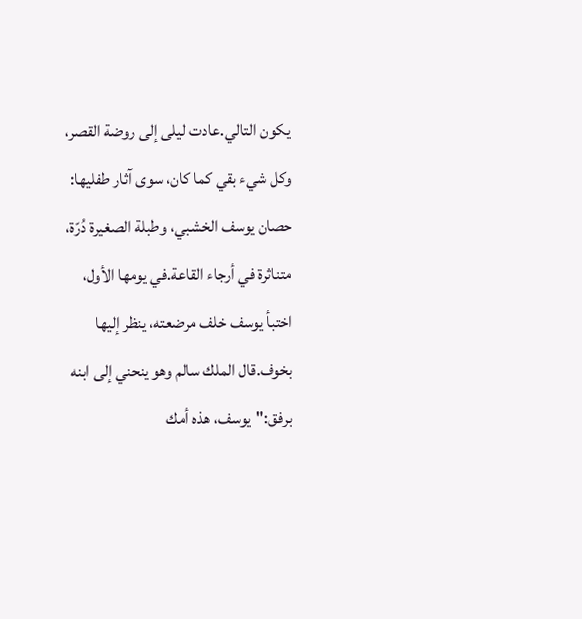يكون التالي.عادت ليلى إلى روضة القصر، وكل شيء بقي كما كان، سوى آثار طفليها: حصان يوسف الخشبي، وطبلة الصغيرة دُرّة، متناثرة في أرجاء القاعة.في يومها الأول، اختبأ يوسف خلف مرضعته، ينظر إليها بخوف.قال الملك سالم وهو ينحني إلى ابنه برفق:"يوسف، هذه أمك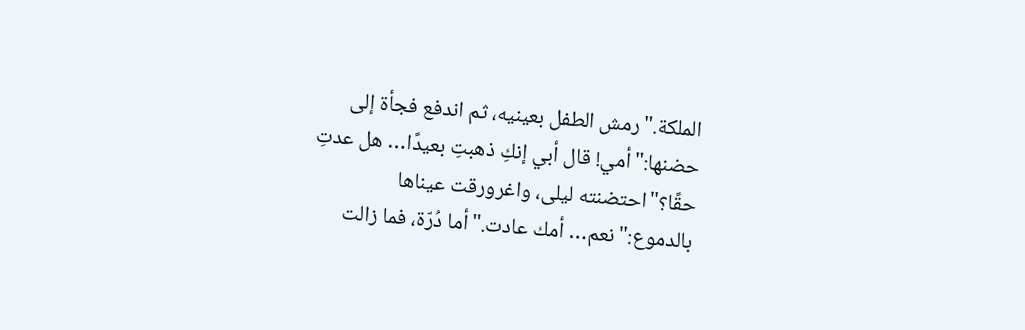الملكة."رمش الطفل بعينيه، ثم اندفع فجأة إلى حضنها:"أمي! قال أبي إنكِ ذهبتِ بعيدًا… هل عدتِ حقًا؟"احتضنته ليلى، واغرورقت عيناها بالدموع:"نعم… أمك عادت."أما دُرّة، فما زالت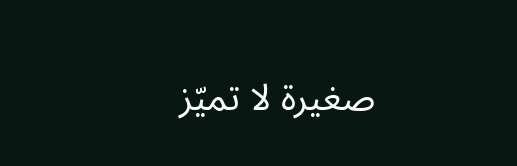صغيرة لا تميّز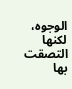الوجوه، لكنها التصقت بها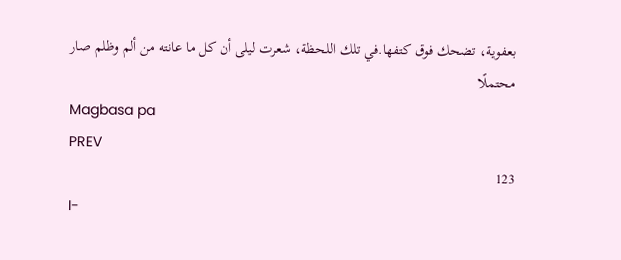بعفوية، تضحك فوق كتفها.في تلك اللحظة، شعرت ليلى أن كل ما عانته من ألم وظلم صار محتملًا
Magbasa pa
PREV
123
I-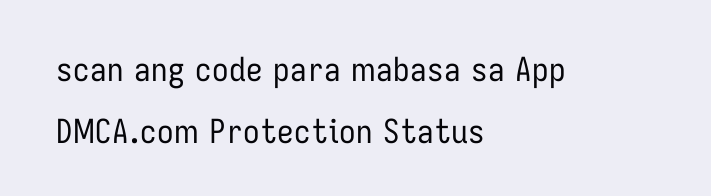scan ang code para mabasa sa App
DMCA.com Protection Status